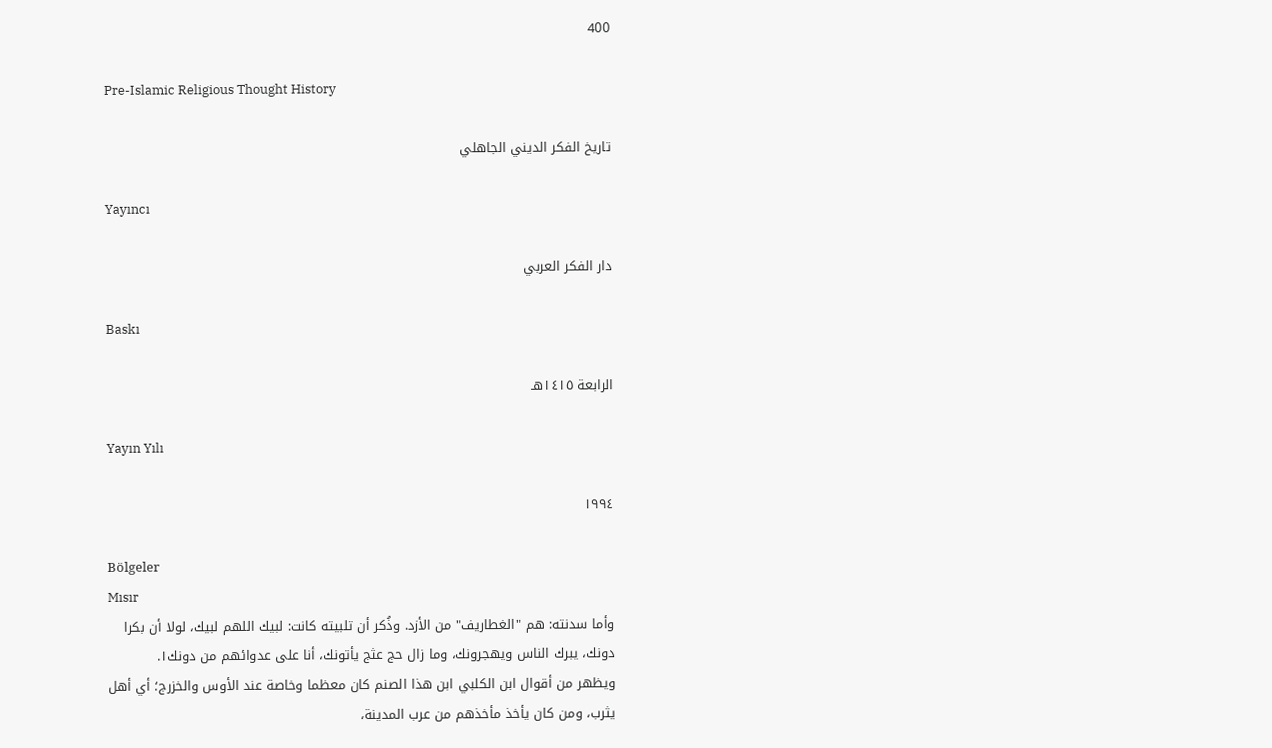400

Pre-Islamic Religious Thought History

تاريخ الفكر الديني الجاهلي

Yayıncı

دار الفكر العربي

Baskı

الرابعة ١٤١٥هـ

Yayın Yılı

١٩٩٤

Bölgeler
Mısır
وأما سدنته: هم "الغطاريف" من الأزد. وذُكر أن تلبيته كانت: لبيك اللهم لبيك، لولا أن بكرا دونك، يبرك الناس ويهجرونك، وما زال حج عثج يأتونك، أنا على عدوائهم من دونك١.
ويظهر من أقوال ابن الكلبي ابن هذا الصنم كان معظما وخاصة عند الأوس والخزرج؛ أي أهل يثرب، ومن كان يأخذ مأخذهم من عرب المدينة،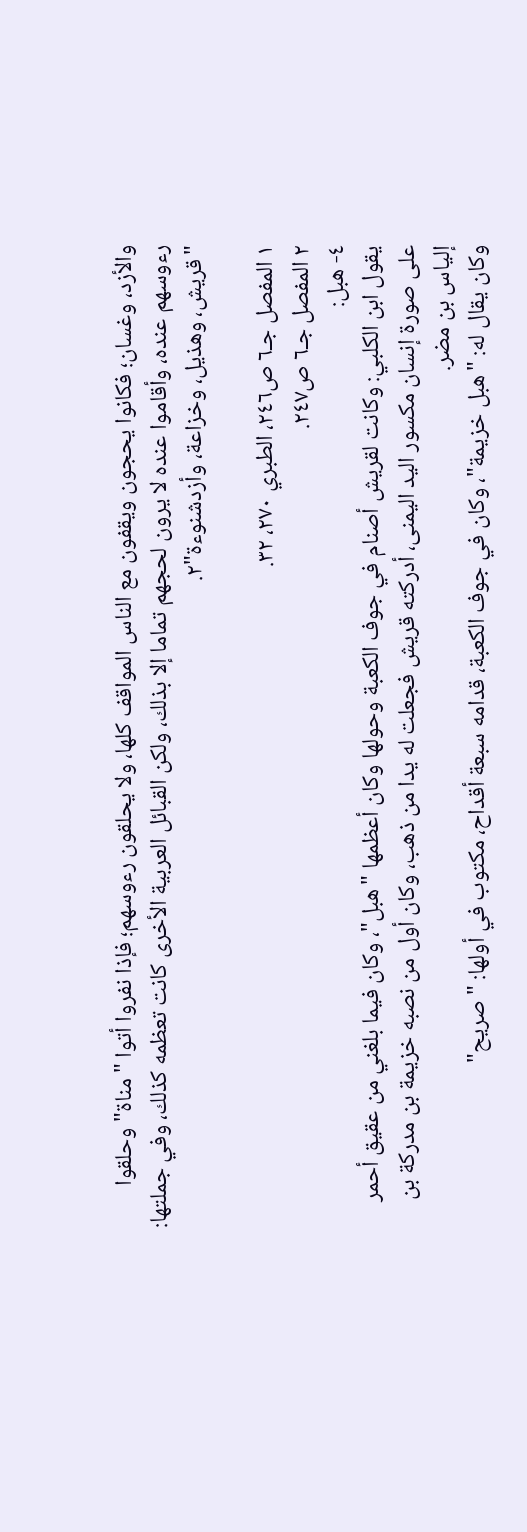والأزد، وغسان؛ فكانوا يحجون ويقفون مع الناس المواقف كلها، ولا يحلقون رءوسهم؛ فإذا نفروا أتوا "مناة" وحلقوا رءوسهم عنده، وأقاموا عنده لا يرون لحجهم تماما إلا بذلك، ولكن القبائل العربية الأخرى كانت تعظمه كذلك، وفي جملتها: "قريش، وهذيل، وخزاعة، وأزدشنوءة"٢.

١ المفصل جـ٦ ص٢٤٦، الطبري ٢٧٠، ٣٢.
٢ المفصل جـ٦ ص٢٤٧.
٤- هبل:
يقول ابن الكلبي: وكانت لقريش أصنام في جوف الكعبة وحولها وكان أعظمها "هبل"، وكان فيما بلغني من عقيق أحمر على صورة إنسان مكسور اليد اليمنى، أدركته قريش فجعلت له يدا من ذهب، وكان أول من نصبه خزيمة بن مدركة بن إلياس بن مضر.
وكان يقال له: "هبل خزيمة"، وكان في جوف الكعبة، قدامه سبعة أقداح، مكتوب في أولها: "صريح"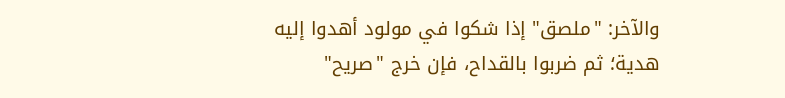والآخر: "ملصق" إذا شكوا في مولود أهدوا إليه هدية؛ ثم ضربوا بالقداح، فإن خرج "صريح"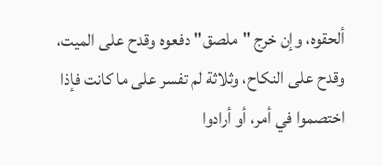ألحقوه، وإن خرج "ملصق" دفعوه وقدح على الميت، وقدح على النكاح، وثلاثة لم تفسر على ما كانت فإذا اختصموا في أمر، أو أرادوا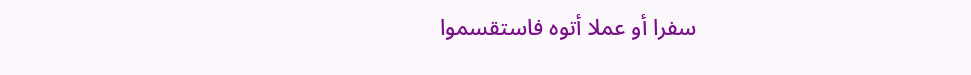سفرا أو عملا أتوه فاستقسموا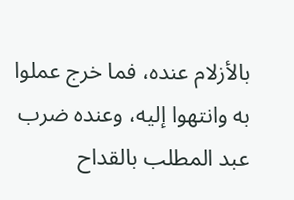بالأزلام عنده، فما خرج عملوا به وانتهوا إليه، وعنده ضرب عبد المطلب بالقداح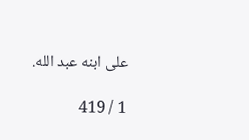على ابنه عبد الله.

1 / 419